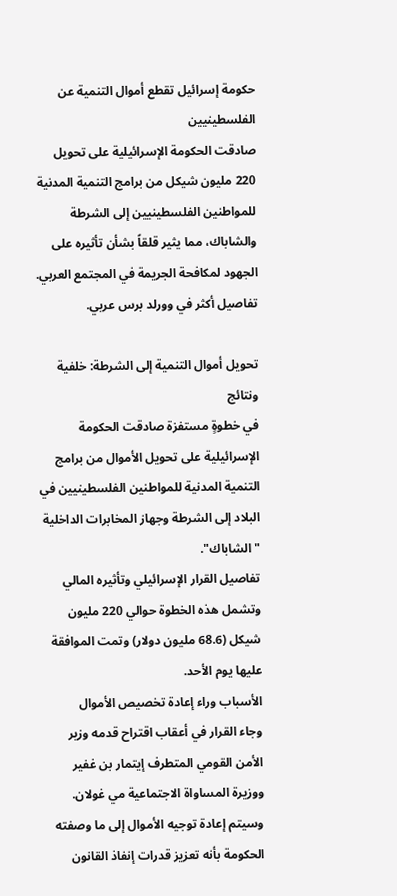حكومة إسرائيل تقطع أموال التنمية عن الفلسطينيين
صادقت الحكومة الإسرائيلية على تحويل 220 مليون شيكل من برامج التنمية المدنية للمواطنين الفلسطينيين إلى الشرطة والشاباك، مما يثير قلقاً بشأن تأثيره على الجهود لمكافحة الجريمة في المجتمع العربي. تفاصيل أكثر في وورلد برس عربي.

تحويل أموال التنمية إلى الشرطة: خلفية ونتائج
في خطوةٍ مستفزة صادقت الحكومة الإسرائيلية على تحويل الأموال من برامج التنمية المدنية للمواطنين الفلسطينيين في البلاد إلى الشرطة وجهاز المخابرات الداخلية "الشاباك".
تفاصيل القرار الإسرائيلي وتأثيره المالي
وتشمل هذه الخطوة حوالي 220 مليون شيكل (68.6 مليون دولار) وتمت الموافقة عليها يوم الأحد.
الأسباب وراء إعادة تخصيص الأموال
وجاء القرار في أعقاب اقتراح قدمه وزير الأمن القومي المتطرف إيتمار بن غفير ووزيرة المساواة الاجتماعية مي غولان.
وسيتم إعادة توجيه الأموال إلى ما وصفته الحكومة بأنه تعزيز قدرات إنفاذ القانون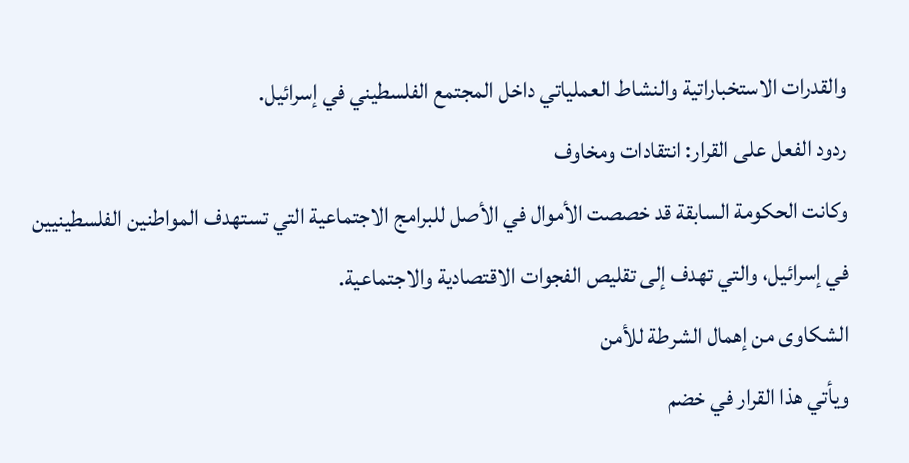والقدرات الاستخباراتية والنشاط العملياتي داخل المجتمع الفلسطيني في إسرائيل.
ردود الفعل على القرار: انتقادات ومخاوف
وكانت الحكومة السابقة قد خصصت الأموال في الأصل للبرامج الاجتماعية التي تستهدف المواطنين الفلسطينيين في إسرائيل، والتي تهدف إلى تقليص الفجوات الاقتصادية والاجتماعية.
الشكاوى من إهمال الشرطة للأمن
ويأتي هذا القرار في خضم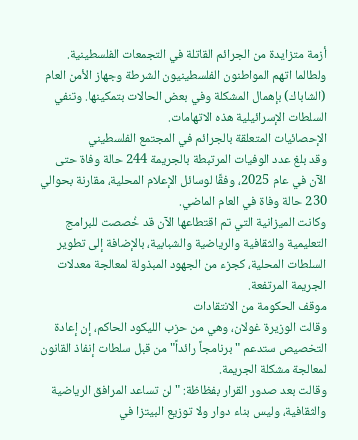أزمة متزايدة من الجرائم القاتلة في التجمعات الفلسطينية.
ولطالما اتهم المواطنون الفلسطينيون الشرطة وجهاز الأمن العام (الشاباك) بإهمال المشكلة وفي بعض الحالات بتمكينها. وتنفي السلطات الإسرائيلية هذه الاتهامات.
الإحصائيات المتعلقة بالجرائم في المجتمع الفلسطيني
وقد بلغ عدد الوفيات المرتبطة بالجريمة 244 حالة وفاة حتى الآن في عام 2025، وفقًا لوسائل الإعلام المحلية، مقارنة بحوالي 230 حالة وفاة في العام الماضي.
وكانت الميزانية التي تم اقتطاعها الآن قد خُصصت للبرامج التعليمية والثقافية والرياضية والشبابية، بالإضافة إلى تطوير السلطات المحلية، كجزء من الجهود المبذولة لمعالجة معدلات الجريمة المرتفعة.
موقف الحكومة من الانتقادات
وقالت الوزيرة غولان، وهي من حزب الليكود الحاكم، إن إعادة التخصيص ستدعم "برنامجاً رائداً" من قبل سلطات إنفاذ القانون لمعالجة مشكلة الجريمة.
وقالت بعد صدور القرار بفظاظة: "لن تساعد المرافق الرياضية والثقافية، وليس بناء دوار ولا توزيع البيتزا في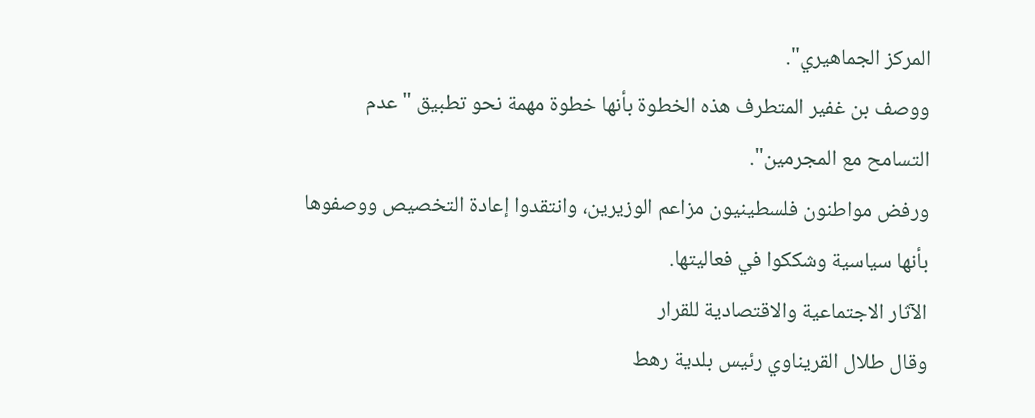المركز الجماهيري".
ووصف بن غفير المتطرف هذه الخطوة بأنها خطوة مهمة نحو تطبيق "عدم التسامح مع المجرمين".
ورفض مواطنون فلسطينيون مزاعم الوزيرين، وانتقدوا إعادة التخصيص ووصفوها بأنها سياسية وشككوا في فعاليتها.
الآثار الاجتماعية والاقتصادية للقرار
وقال طلال القريناوي رئيس بلدية رهط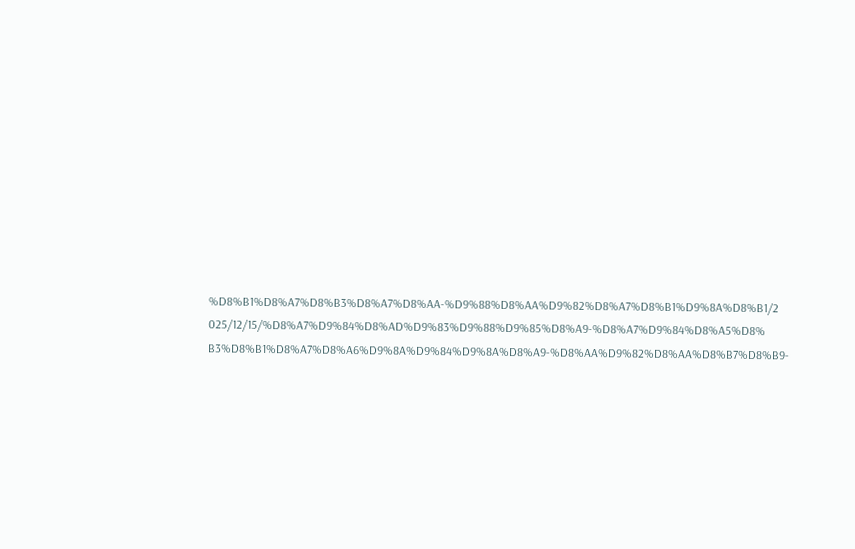%D8%B1%D8%A7%D8%B3%D8%A7%D8%AA-%D9%88%D8%AA%D9%82%D8%A7%D8%B1%D9%8A%D8%B1/2 025/12/15/%D8%A7%D9%84%D8%AD%D9%83%D9%88%D9%85%D8%A9-%D8%A7%D9%84%D8%A5%D8% B3%D8%B1%D8%A7%D8%A6%D9%8A%D9%84%D9%8A%D8%A9-%D8%AA%D9%82%D8%AA%D8%B7%D8%B9-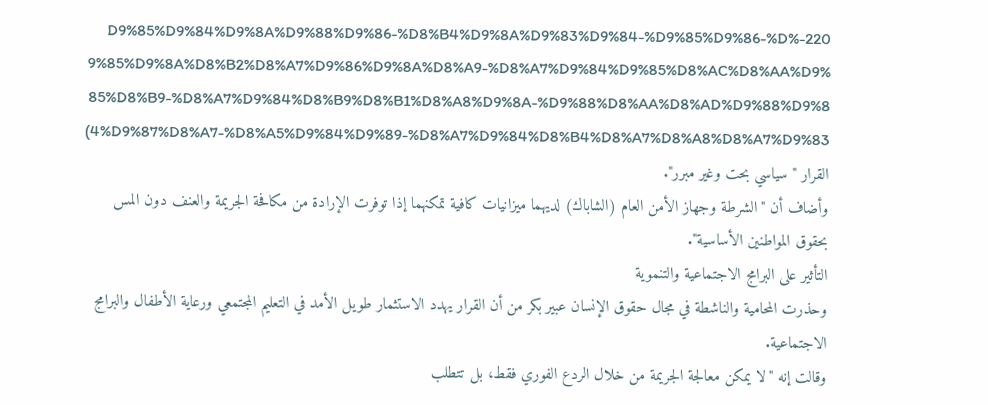220-%D9%85%D9%84%D9%8A%D9%88%D9%86-%D8%B4%D9%8A%D9%83%D9%84-%D9%85%D9%86-%D 9%85%D9%8A%D8%B2%D8%A7%D9%86%D9%8A%D8%A9-%D8%A7%D9%84%D9%85%D8%AC%D8%AA%D9% 85%D8%B9-%D8%A7%D9%84%D8%B9%D8%B1%D8%A8%D9%8A-%D9%88%D8%AA%D8%AD%D9%88%D9%8 4%D9%87%D8%A7-%D8%A5%D9%84%D9%89-%D8%A7%D9%84%D8%B4%D8%A7%D8%A8%D8%A7%D9%83) القرار "سياسي بحت وغير مبرر".
وأضاف أن "الشرطة وجهاز الأمن العام (الشاباك) لديهما ميزانيات كافية تمكنهما إذا توفرت الإرادة من مكافحة الجريمة والعنف دون المس بحقوق المواطنين الأساسية".
التأثير على البرامج الاجتماعية والتنموية
وحذرت المحامية والناشطة في مجال حقوق الإنسان عبير بكر من أن القرار يهدد الاستثمار طويل الأمد في التعليم المجتمعي ورعاية الأطفال والبرامج الاجتماعية.
وقالت إنه "لا يمكن معالجة الجريمة من خلال الردع الفوري فقط، بل تتطلب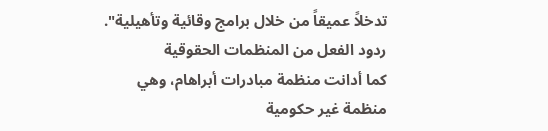تدخلاً عميقاً من خلال برامج وقائية وتأهيلية".
ردود الفعل من المنظمات الحقوقية
كما أدانت منظمة مبادرات أبراهام، وهي منظمة غير حكومية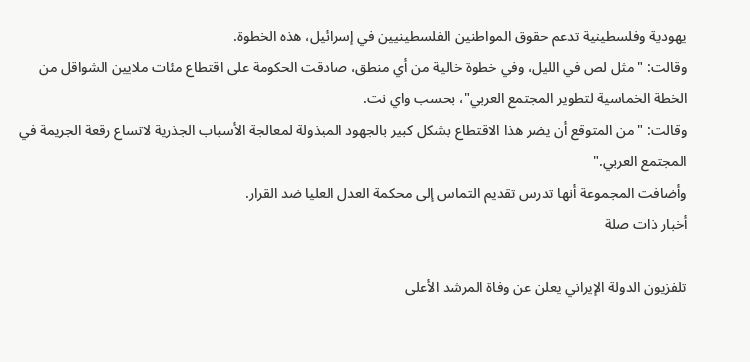يهودية وفلسطينية تدعم حقوق المواطنين الفلسطينيين في إسرائيل، هذه الخطوة.
وقالت: "مثل لص في الليل، وفي خطوة خالية من أي منطق، صادقت الحكومة على اقتطاع مئات ملايين الشواقل من الخطة الخماسية لتطوير المجتمع العربي"، بحسب واي نت.
وقالت: "من المتوقع أن يضر هذا الاقتطاع بشكل كبير بالجهود المبذولة لمعالجة الأسباب الجذرية لاتساع رقعة الجريمة في المجتمع العربي."
وأضافت المجموعة أنها تدرس تقديم التماس إلى محكمة العدل العليا ضد القرار.
أخبار ذات صلة

تلفزيون الدولة الإيراني يعلن عن وفاة المرشد الأعلى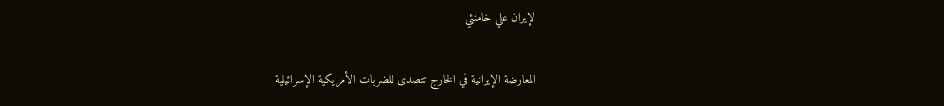لإيران علي خامنئي

المعارضة الإيرانية في الخارج تتصدى للضربات الأمريكية الإسرائيلية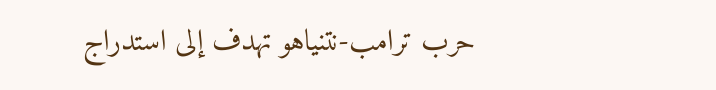حرب ترامب-نتنياهو تهدف إلى استدراج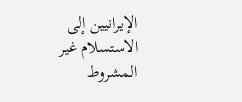الإيرانيين إلى الاستسلام غير المشروط